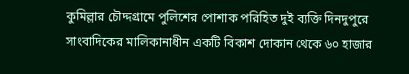কুমিল্লার চৌদ্দগ্রামে পুলিশের পোশাক পরিহিত দুই ব্যক্তি দিনদুপুরে সাংবাদিকের মালিকানাধীন একটি বিকাশ দোকান থেকে ৬০ হাজার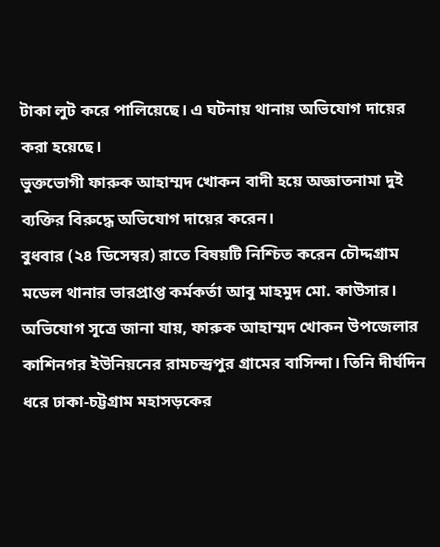টাকা লুট করে পালিয়েছে। এ ঘটনায় থানায় অভিযোগ দায়ের করা হয়েছে।
ভুক্তভোগী ফারুক আহাম্মদ খোকন বাদী হয়ে অজ্ঞাতনামা দুই ব্যক্তির বিরুদ্ধে অভিযোগ দায়ের করেন।
বুধবার (২৪ ডিসেম্বর) রাতে বিষয়টি নিশ্চিত করেন চৌদ্দগ্রাম মডেল থানার ভারপ্রাপ্ত কর্মকর্তা আবু মাহমুদ মো. কাউসার।
অভিযোগ সূত্রে জানা যায়, ফারুক আহাম্মদ খোকন উপজেলার কাশিনগর ইউনিয়নের রামচন্দ্রপুর গ্রামের বাসিন্দা। তিনি দীর্ঘদিন ধরে ঢাকা-চট্টগ্রাম মহাসড়কের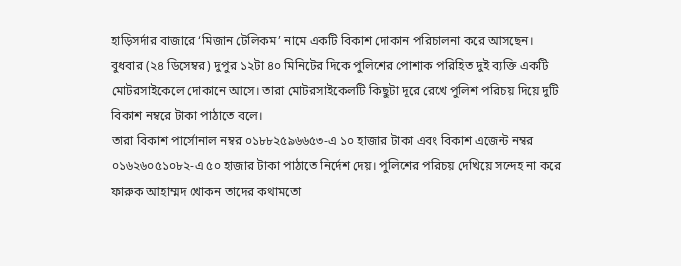হাড়িসর্দার বাজারে ‘মিজান টেলিকম’ নামে একটি বিকাশ দোকান পরিচালনা করে আসছেন।
বুধবার (২৪ ডিসেম্বর) দুপুর ১২টা ৪০ মিনিটের দিকে পুলিশের পোশাক পরিহিত দুই ব্যক্তি একটি মোটরসাইকেলে দোকানে আসে। তারা মোটরসাইকেলটি কিছুটা দূরে রেখে পুলিশ পরিচয় দিয়ে দুটি বিকাশ নম্বরে টাকা পাঠাতে বলে।
তারা বিকাশ পার্সোনাল নম্বর ০১৮৮২৫৯৬৬৫৩-এ ১০ হাজার টাকা এবং বিকাশ এজেন্ট নম্বর ০১৬২৬০৫১০৮২-এ ৫০ হাজার টাকা পাঠাতে নির্দেশ দেয়। পুলিশের পরিচয় দেখিয়ে সন্দেহ না করে ফারুক আহাম্মদ খোকন তাদের কথামতো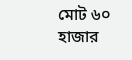মোট ৬০ হাজার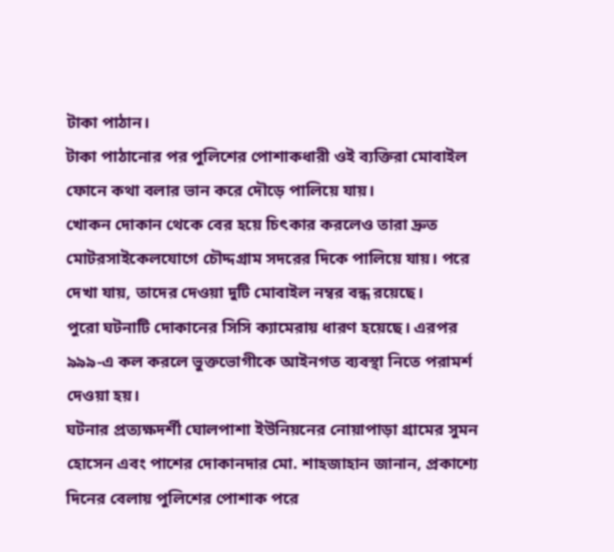টাকা পাঠান।
টাকা পাঠানোর পর পুলিশের পোশাকধারী ওই ব্যক্তিরা মোবাইল ফোনে কথা বলার ভান করে দৌড়ে পালিয়ে যায়।
খোকন দোকান থেকে বের হয়ে চিৎকার করলেও তারা দ্রুত মোটরসাইকেলযোগে চৌদ্দগ্রাম সদরের দিকে পালিয়ে যায়। পরে দেখা যায়, তাদের দেওয়া দুটি মোবাইল নম্বর বন্ধ রয়েছে।
পুরো ঘটনাটি দোকানের সিসি ক্যামেরায় ধারণ হয়েছে। এরপর ৯৯৯-এ কল করলে ভুক্তভোগীকে আইনগত ব্যবস্থা নিতে পরামর্শ দেওয়া হয়।
ঘটনার প্রত্যক্ষদর্শী ঘোলপাশা ইউনিয়নের নোয়াপাড়া গ্রামের সুমন হোসেন এবং পাশের দোকানদার মো. শাহজাহান জানান, প্রকাশ্যে দিনের বেলায় পুলিশের পোশাক পরে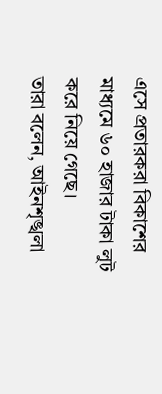এসে প্রতারকরা বিকাশের মাধ্যমে ৬০ হাজার টাকা লুট করে নিয়ে গেছে।
তারা বলেন, আইনশৃঙ্খলা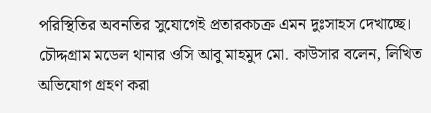পরিস্থিতির অবনতির সুযোগেই প্রতারকচক্র এমন দুঃসাহস দেখাচ্ছে।
চৌদ্দগ্রাম মডেল থানার ওসি আবু মাহমুদ মো. কাউসার বলেন, লিখিত অভিযোগ গ্রহণ করা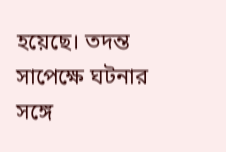হয়েছে। তদন্ত সাপেক্ষে ঘটনার সঙ্গে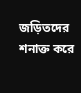জড়িতদের শনাক্ত করে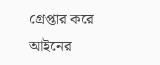গ্রেপ্তার করে আইনের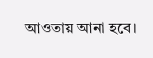আওতায় আনা হবে।